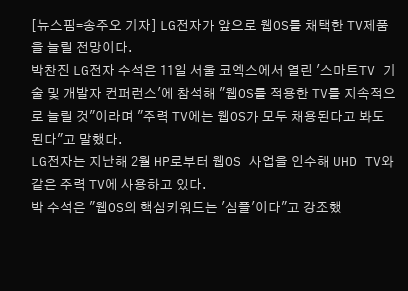[뉴스핌=송주오 기자] LG전자가 앞으로 웹OS를 채택한 TV제품을 늘릴 전망이다.
박찬진 LG전자 수석은 11일 서울 코엑스에서 열린 '스마트TV 기술 및 개발자 컨퍼런스'에 참석해 "웹OS를 적용한 TV를 지속적으로 늘릴 것"이라며 "주력 TV에는 웹OS가 모두 채용된다고 봐도 된다"고 말했다.
LG전자는 지난해 2월 HP로부터 웹OS 사업을 인수해 UHD TV와 같은 주력 TV에 사용하고 있다.
박 수석은 "웹OS의 핵심키워드는 '심플'이다"고 강조했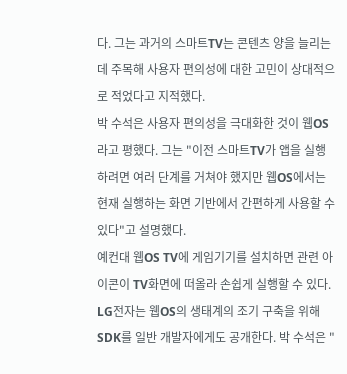다. 그는 과거의 스마트TV는 콘텐츠 양을 늘리는데 주목해 사용자 편의성에 대한 고민이 상대적으로 적었다고 지적했다.
박 수석은 사용자 편의성을 극대화한 것이 웹OS라고 평했다. 그는 "이전 스마트TV가 앱을 실행하려면 여러 단계를 거쳐야 했지만 웹OS에서는 현재 실행하는 화면 기반에서 간편하게 사용할 수 있다"고 설명했다.
예컨대 웹OS TV에 게임기기를 설치하면 관련 아이콘이 TV화면에 떠올라 손쉽게 실행할 수 있다.
LG전자는 웹OS의 생태계의 조기 구축을 위해 SDK를 일반 개발자에게도 공개한다. 박 수석은 "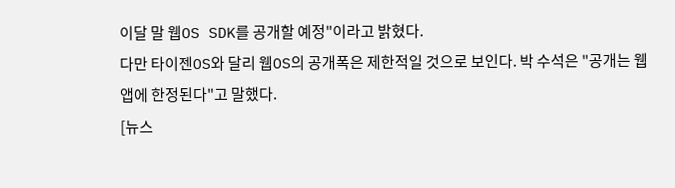이달 말 웹OS SDK를 공개할 예정"이라고 밝혔다.
다만 타이젠OS와 달리 웹OS의 공개폭은 제한적일 것으로 보인다. 박 수석은 "공개는 웹앱에 한정된다"고 말했다.
[뉴스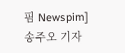핌 Newspim] 송주오 기자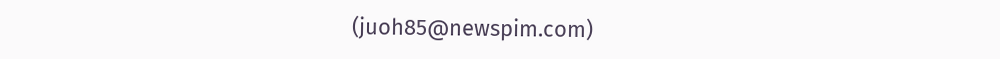(juoh85@newspim.com)